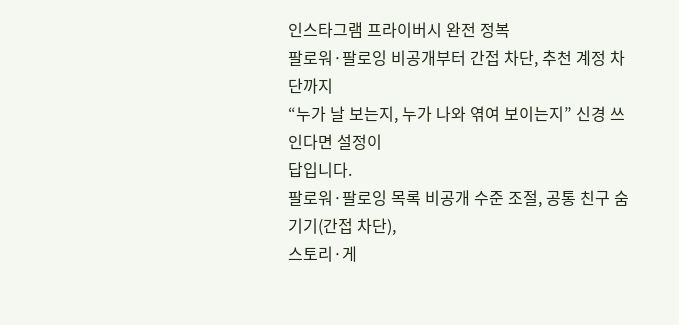인스타그램 프라이버시 완전 정복
팔로워·팔로잉 비공개부터 간접 차단, 추천 계정 차단까지
“누가 날 보는지, 누가 나와 엮여 보이는지” 신경 쓰인다면 설정이
답입니다.
팔로워·팔로잉 목록 비공개 수준 조절, 공통 친구 숨기기(간접 차단),
스토리·게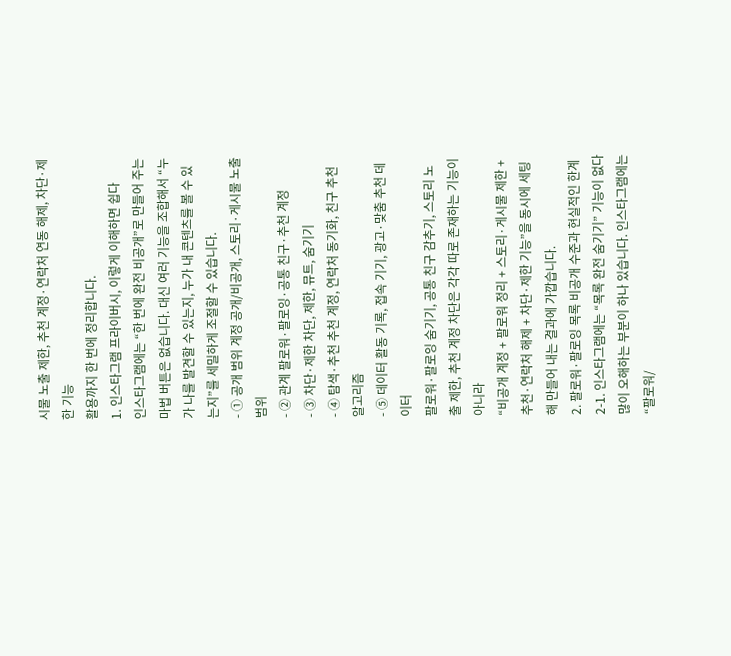시물 노출 제한, 추천 계정·연락처 연동 해제, 차단·제한 기능
활용까지 한 번에 정리합니다.
1. 인스타그램 프라이버시, 이렇게 이해하면 쉽다
인스타그램에는 “한 번에 완전 비공개”로 만들어 주는 마법 버튼은 없습니다. 대신 여러 기능을 조합해서 “누가 나를 발견할 수 있는지, 누가 내 콘텐츠를 볼 수 있는지”를 세밀하게 조절할 수 있습니다.
- ① 공개 범위 계정 공개/비공개, 스토리·게시물 노출 범위
- ② 관계 팔로워·팔로잉·공통 친구·추천 계정
- ③ 차단·제한 차단, 제한, 뮤트, 숨기기
- ④ 탐색·추천 추천 계정, 연락처 동기화, 친구 추천 알고리즘
- ⑤ 데이터 활동 기록, 접속 기기, 광고·맞춤 추천 데이터
팔로워·팔로잉 숨기기, 공통 친구 감추기, 스토리 노출 제한, 추천 계정 차단은 각각 따로 존재하는 기능이 아니라
“비공개 계정 + 팔로워 정리 + 스토리·게시물 제한 + 추천·연락처 해제 + 차단·제한 기능”을 동시에 세팅해 만들어 내는 결과에 가깝습니다.
2. 팔로워·팔로잉 목록 비공개 수준과 현실적인 한계
2-1. 인스타그램에는 “목록 완전 숨기기” 기능이 없다
많이 오해하는 부분이 하나 있습니다. 인스타그램에는 “팔로워/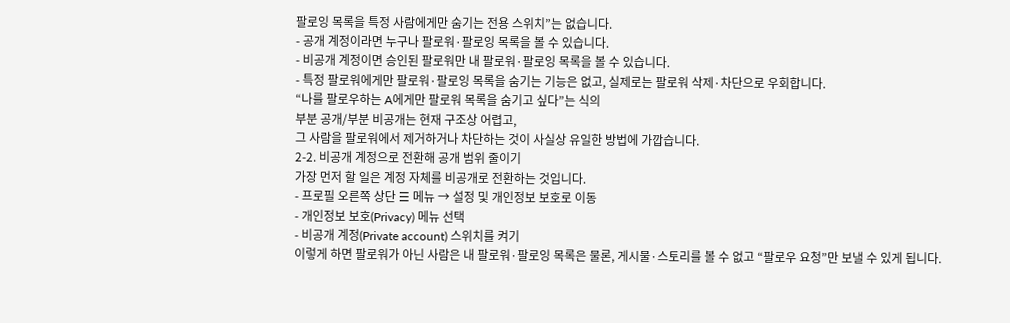팔로잉 목록을 특정 사람에게만 숨기는 전용 스위치”는 없습니다.
- 공개 계정이라면 누구나 팔로워·팔로잉 목록을 볼 수 있습니다.
- 비공개 계정이면 승인된 팔로워만 내 팔로워·팔로잉 목록을 볼 수 있습니다.
- 특정 팔로워에게만 팔로워·팔로잉 목록을 숨기는 기능은 없고, 실제로는 팔로워 삭제·차단으로 우회합니다.
“나를 팔로우하는 A에게만 팔로워 목록을 숨기고 싶다”는 식의
부분 공개/부분 비공개는 현재 구조상 어렵고,
그 사람을 팔로워에서 제거하거나 차단하는 것이 사실상 유일한 방법에 가깝습니다.
2-2. 비공개 계정으로 전환해 공개 범위 줄이기
가장 먼저 할 일은 계정 자체를 비공개로 전환하는 것입니다.
- 프로필 오른쪽 상단 ☰ 메뉴 → 설정 및 개인정보 보호로 이동
- 개인정보 보호(Privacy) 메뉴 선택
- 비공개 계정(Private account) 스위치를 켜기
이렇게 하면 팔로워가 아닌 사람은 내 팔로워·팔로잉 목록은 물론, 게시물·스토리를 볼 수 없고 “팔로우 요청”만 보낼 수 있게 됩니다.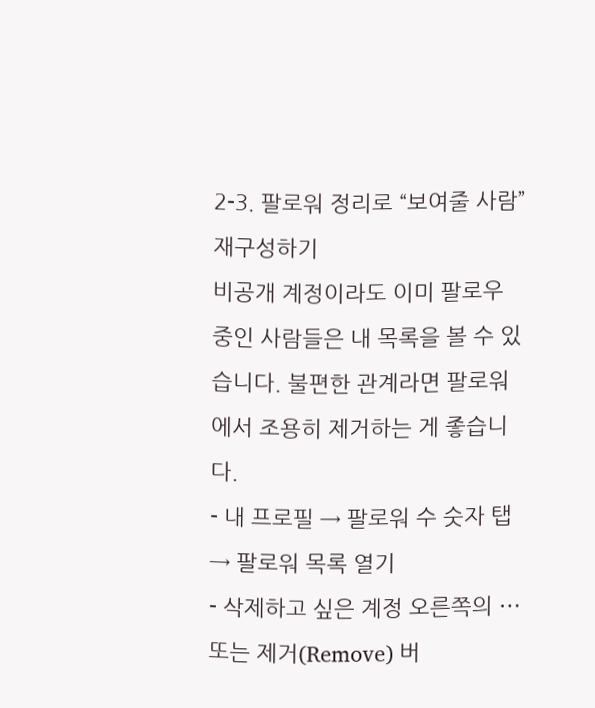2-3. 팔로워 정리로 “보여줄 사람” 재구성하기
비공개 계정이라도 이미 팔로우 중인 사람들은 내 목록을 볼 수 있습니다. 불편한 관계라면 팔로워에서 조용히 제거하는 게 좋습니다.
- 내 프로필 → 팔로워 수 숫자 탭 → 팔로워 목록 열기
- 삭제하고 싶은 계정 오른쪽의 ⋯ 또는 제거(Remove) 버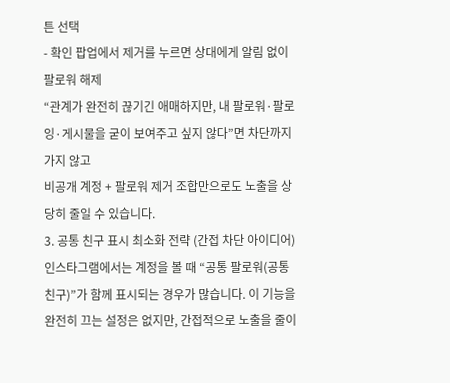튼 선택
- 확인 팝업에서 제거를 누르면 상대에게 알림 없이 팔로워 해제
“관계가 완전히 끊기긴 애매하지만, 내 팔로워·팔로잉·게시물을 굳이 보여주고 싶지 않다”면 차단까지 가지 않고
비공개 계정 + 팔로워 제거 조합만으로도 노출을 상당히 줄일 수 있습니다.
3. 공통 친구 표시 최소화 전략 (간접 차단 아이디어)
인스타그램에서는 계정을 볼 때 “공통 팔로워(공통 친구)”가 함께 표시되는 경우가 많습니다. 이 기능을 완전히 끄는 설정은 없지만, 간접적으로 노출을 줄이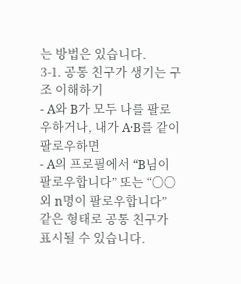는 방법은 있습니다.
3-1. 공통 친구가 생기는 구조 이해하기
- A와 B가 모두 나를 팔로우하거나, 내가 A·B를 같이 팔로우하면
- A의 프로필에서 “B님이 팔로우합니다” 또는 “〇〇 외 n명이 팔로우합니다” 같은 형태로 공통 친구가 표시될 수 있습니다.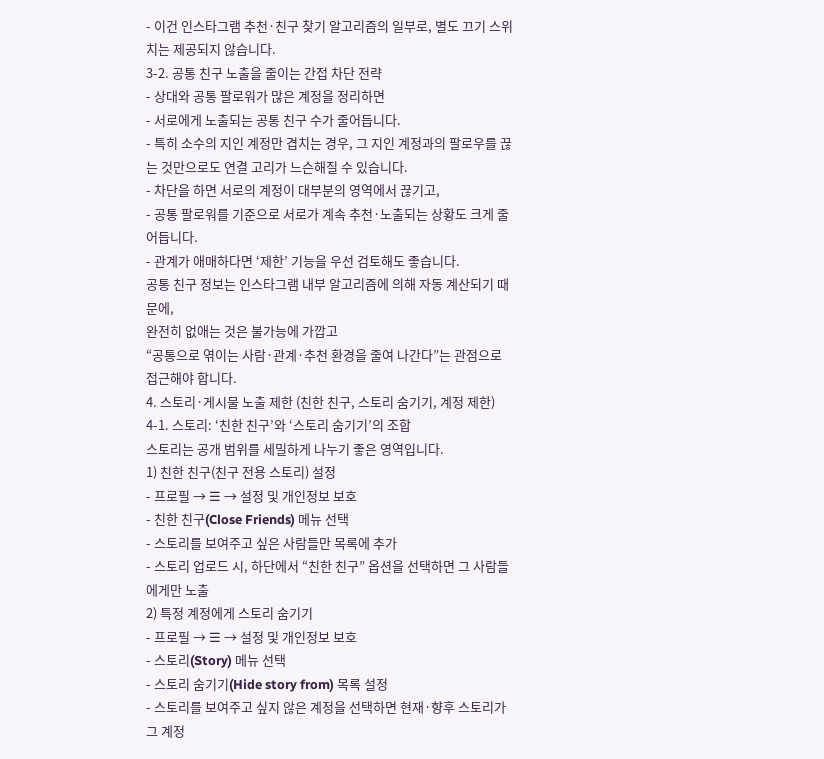- 이건 인스타그램 추천·친구 찾기 알고리즘의 일부로, 별도 끄기 스위치는 제공되지 않습니다.
3-2. 공통 친구 노출을 줄이는 간접 차단 전략
- 상대와 공통 팔로워가 많은 계정을 정리하면
- 서로에게 노출되는 공통 친구 수가 줄어듭니다.
- 특히 소수의 지인 계정만 겹치는 경우, 그 지인 계정과의 팔로우를 끊는 것만으로도 연결 고리가 느슨해질 수 있습니다.
- 차단을 하면 서로의 계정이 대부분의 영역에서 끊기고,
- 공통 팔로워를 기준으로 서로가 계속 추천·노출되는 상황도 크게 줄어듭니다.
- 관계가 애매하다면 ‘제한’ 기능을 우선 검토해도 좋습니다.
공통 친구 정보는 인스타그램 내부 알고리즘에 의해 자동 계산되기 때문에,
완전히 없애는 것은 불가능에 가깝고
“공통으로 엮이는 사람·관계·추천 환경을 줄여 나간다”는 관점으로 접근해야 합니다.
4. 스토리·게시물 노출 제한 (친한 친구, 스토리 숨기기, 계정 제한)
4-1. 스토리: ‘친한 친구’와 ‘스토리 숨기기’의 조합
스토리는 공개 범위를 세밀하게 나누기 좋은 영역입니다.
1) 친한 친구(친구 전용 스토리) 설정
- 프로필 → ☰ → 설정 및 개인정보 보호
- 친한 친구(Close Friends) 메뉴 선택
- 스토리를 보여주고 싶은 사람들만 목록에 추가
- 스토리 업로드 시, 하단에서 “친한 친구” 옵션을 선택하면 그 사람들에게만 노출
2) 특정 계정에게 스토리 숨기기
- 프로필 → ☰ → 설정 및 개인정보 보호
- 스토리(Story) 메뉴 선택
- 스토리 숨기기(Hide story from) 목록 설정
- 스토리를 보여주고 싶지 않은 계정을 선택하면 현재·향후 스토리가 그 계정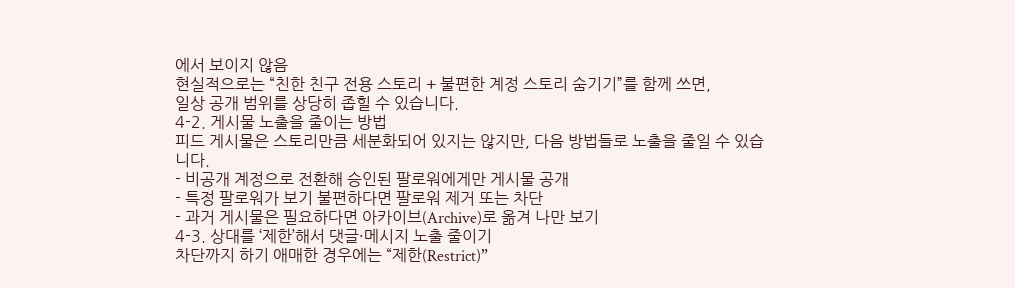에서 보이지 않음
현실적으로는 “친한 친구 전용 스토리 + 불편한 계정 스토리 숨기기”를 함께 쓰면,
일상 공개 범위를 상당히 좁힐 수 있습니다.
4-2. 게시물 노출을 줄이는 방법
피드 게시물은 스토리만큼 세분화되어 있지는 않지만, 다음 방법들로 노출을 줄일 수 있습니다.
- 비공개 계정으로 전환해 승인된 팔로워에게만 게시물 공개
- 특정 팔로워가 보기 불편하다면 팔로워 제거 또는 차단
- 과거 게시물은 필요하다면 아카이브(Archive)로 옮겨 나만 보기
4-3. 상대를 ‘제한’해서 댓글·메시지 노출 줄이기
차단까지 하기 애매한 경우에는 “제한(Restrict)”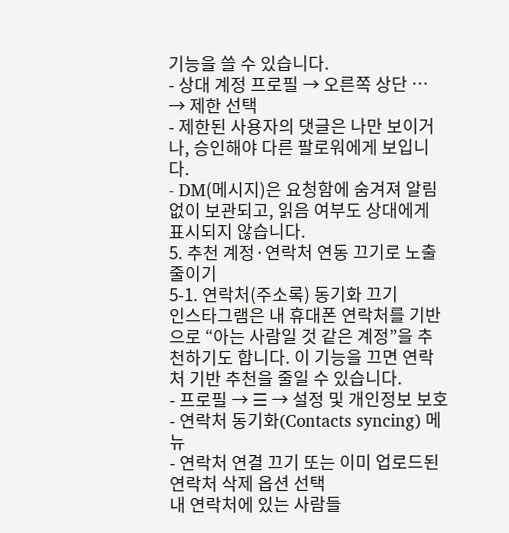기능을 쓸 수 있습니다.
- 상대 계정 프로필 → 오른쪽 상단 ⋯ → 제한 선택
- 제한된 사용자의 댓글은 나만 보이거나, 승인해야 다른 팔로워에게 보입니다.
- DM(메시지)은 요청함에 숨겨져 알림 없이 보관되고, 읽음 여부도 상대에게 표시되지 않습니다.
5. 추천 계정·연락처 연동 끄기로 노출 줄이기
5-1. 연락처(주소록) 동기화 끄기
인스타그램은 내 휴대폰 연락처를 기반으로 “아는 사람일 것 같은 계정”을 추천하기도 합니다. 이 기능을 끄면 연락처 기반 추천을 줄일 수 있습니다.
- 프로필 → ☰ → 설정 및 개인정보 보호
- 연락처 동기화(Contacts syncing) 메뉴
- 연락처 연결 끄기 또는 이미 업로드된 연락처 삭제 옵션 선택
내 연락처에 있는 사람들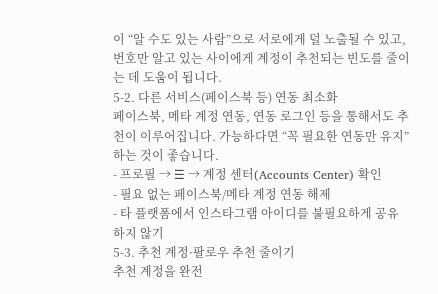이 “알 수도 있는 사람”으로 서로에게 덜 노출될 수 있고,
번호만 알고 있는 사이에게 계정이 추천되는 빈도를 줄이는 데 도움이 됩니다.
5-2. 다른 서비스(페이스북 등) 연동 최소화
페이스북, 메타 계정 연동, 연동 로그인 등을 통해서도 추천이 이루어집니다. 가능하다면 “꼭 필요한 연동만 유지”하는 것이 좋습니다.
- 프로필 → ☰ → 계정 센터(Accounts Center) 확인
- 필요 없는 페이스북/메타 계정 연동 해제
- 타 플랫폼에서 인스타그램 아이디를 불필요하게 공유하지 않기
5-3. 추천 계정·팔로우 추천 줄이기
추천 계정을 완전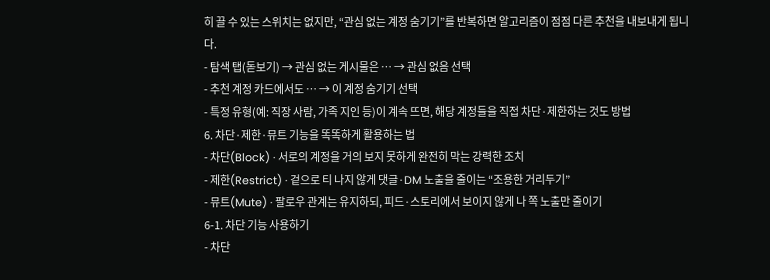히 끌 수 있는 스위치는 없지만, “관심 없는 계정 숨기기”를 반복하면 알고리즘이 점점 다른 추천을 내보내게 됩니다.
- 탐색 탭(돋보기) → 관심 없는 게시물은 ⋯ → 관심 없음 선택
- 추천 계정 카드에서도 ⋯ → 이 계정 숨기기 선택
- 특정 유형(예: 직장 사람, 가족 지인 등)이 계속 뜨면, 해당 계정들을 직접 차단·제한하는 것도 방법
6. 차단·제한·뮤트 기능을 똑똑하게 활용하는 법
- 차단(Block) · 서로의 계정을 거의 보지 못하게 완전히 막는 강력한 조치
- 제한(Restrict) · 겉으로 티 나지 않게 댓글·DM 노출을 줄이는 “조용한 거리두기”
- 뮤트(Mute) · 팔로우 관계는 유지하되, 피드·스토리에서 보이지 않게 나 쪽 노출만 줄이기
6-1. 차단 기능 사용하기
- 차단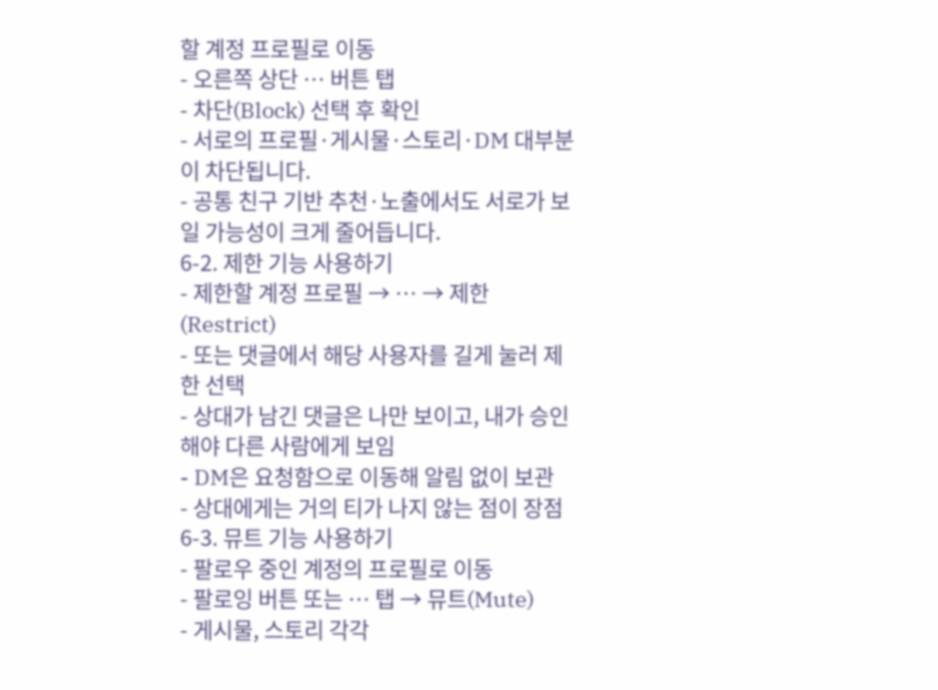할 계정 프로필로 이동
- 오른쪽 상단 ⋯ 버튼 탭
- 차단(Block) 선택 후 확인
- 서로의 프로필·게시물·스토리·DM 대부분이 차단됩니다.
- 공통 친구 기반 추천·노출에서도 서로가 보일 가능성이 크게 줄어듭니다.
6-2. 제한 기능 사용하기
- 제한할 계정 프로필 → ⋯ → 제한(Restrict)
- 또는 댓글에서 해당 사용자를 길게 눌러 제한 선택
- 상대가 남긴 댓글은 나만 보이고, 내가 승인해야 다른 사람에게 보임
- DM은 요청함으로 이동해 알림 없이 보관
- 상대에게는 거의 티가 나지 않는 점이 장점
6-3. 뮤트 기능 사용하기
- 팔로우 중인 계정의 프로필로 이동
- 팔로잉 버튼 또는 ⋯ 탭 → 뮤트(Mute)
- 게시물, 스토리 각각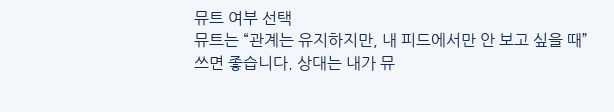뮤트 여부 선택
뮤트는 “관계는 유지하지만, 내 피드에서만 안 보고 싶을 때” 쓰면 좋습니다. 상대는 내가 뮤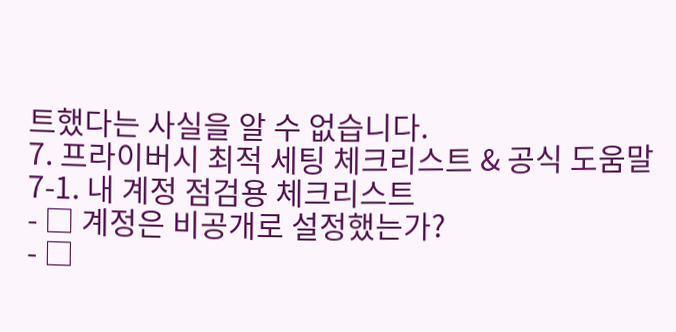트했다는 사실을 알 수 없습니다.
7. 프라이버시 최적 세팅 체크리스트 & 공식 도움말
7-1. 내 계정 점검용 체크리스트
- □ 계정은 비공개로 설정했는가?
- □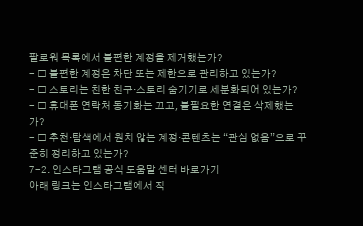팔로워 목록에서 불편한 계정을 제거했는가?
- □ 불편한 계정은 차단 또는 제한으로 관리하고 있는가?
- □ 스토리는 친한 친구·스토리 숨기기로 세분화되어 있는가?
- □ 휴대폰 연락처 동기화는 끄고, 불필요한 연결은 삭제했는가?
- □ 추천·탐색에서 원치 않는 계정·콘텐츠는 “관심 없음”으로 꾸준히 정리하고 있는가?
7-2. 인스타그램 공식 도움말 센터 바로가기
아래 링크는 인스타그램에서 직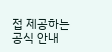접 제공하는 공식 안내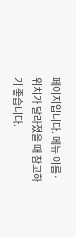페이지입니다. 메뉴 이름·위치가 달라졌을 때 참고하기 좋습니다.